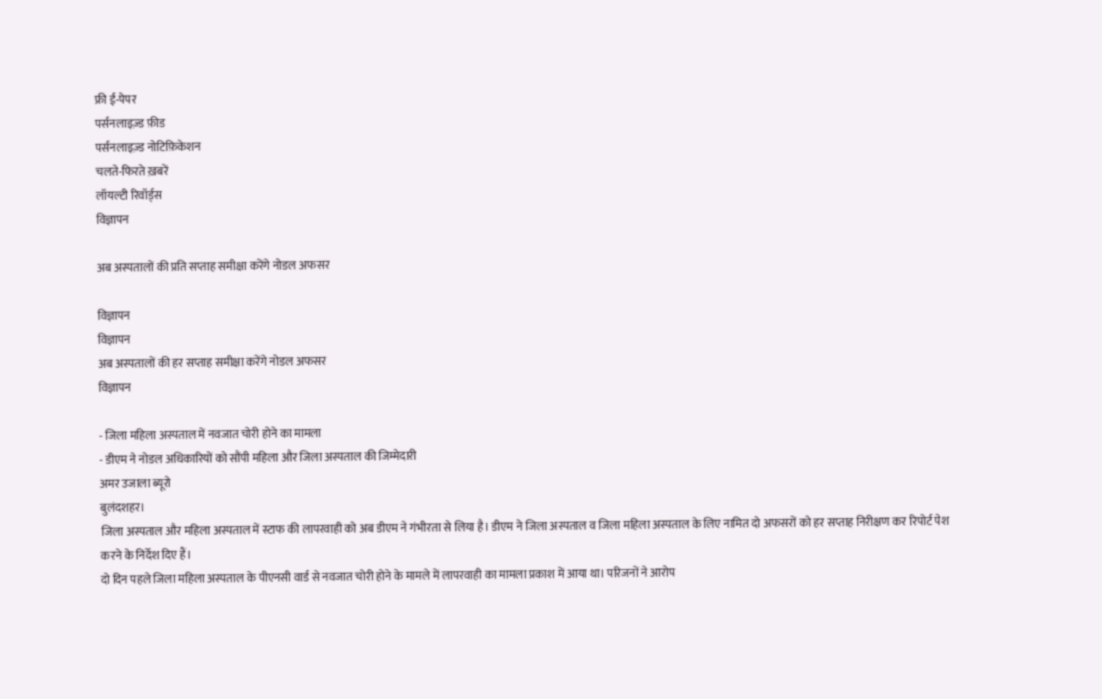फ्री ई-पेपर
पर्सनलाइज़्ड फ़ीड
पर्सनलाइज़्ड नोटिफ़िकेशन
चलते-फिरते ख़बरें
लॉयल्टी रिवॉर्ड्स
विज्ञापन

अब अस्पतालों की प्रति सप्ताह समीक्षा करेंगे नोडल अफसर

विज्ञापन
विज्ञापन
अब अस्पतालों की हर सप्ताह समीक्षा करेंगे नोडल अफसर
विज्ञापन

- जिला महिला अस्पताल में नवजात चोरी होने का मामला
- डीएम ने नोडल अधिकारियों को सौंपी महिला और जिला अस्पताल की जिम्मेदारी
अमर उजाला ब्यूरो
बुलंदशहर।
जिला अस्पताल और महिला अस्पताल में स्टाफ की लापरवाही को अब डीएम ने गंभीरता से लिया है। डीएम ने जिला अस्पताल व जिला महिला अस्पताल के लिए नामित दो अफसरों को हर सप्ताह निरीक्षण कर रिपोर्ट पेश करने के निर्देश दिए हैं।
दो दिन पहले जिला महिला अस्पताल के पीएनसी वार्ड से नवजात चोरी होने के मामले में लापरवाही का मामला प्रकाश में आया था। परिजनों ने आरोप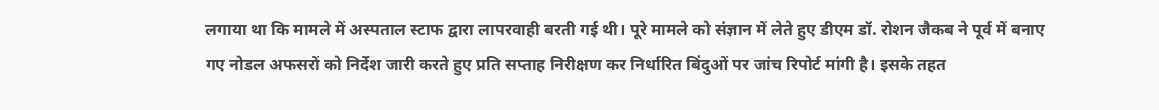लगाया था कि मामले में अस्पताल स्टाफ द्वारा लापरवाही बरती गई थी। पूरे मामले को संज्ञान में लेते हुए डीएम डॉ. रोशन जैकब ने पूर्व में बनाए गए नोडल अफसरों को निर्देश जारी करते हुए प्रति सप्ताह निरीक्षण कर निर्धारित बिंदुओं पर जांच रिपोर्ट मांगी है। इसके तहत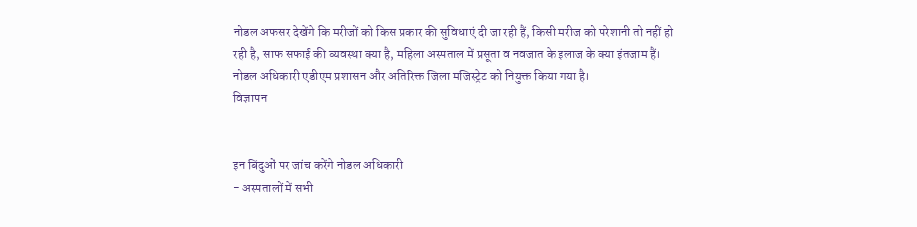नोडल अफसर देखेंगे कि मरीजों को किस प्रकार की सुविधाएं दी जा रही हैं, किसी मरीज को परेशानी तो नहीं हो रही है, साफ सफाई की व्यवस्था क्या है, महिला अस्पताल में प्रसूता व नवजात के इलाज के क्या इंतजाम हैं। नोडल अधिकारी एडीएम प्रशासन और अतिरिक्त जिला मजिस्ट्रेट को नियुक्त किया गया है।
विज्ञापन


इन बिंदुओं पर जांच करेंगे नोडल अधिकारी
- अस्पतालों में सभी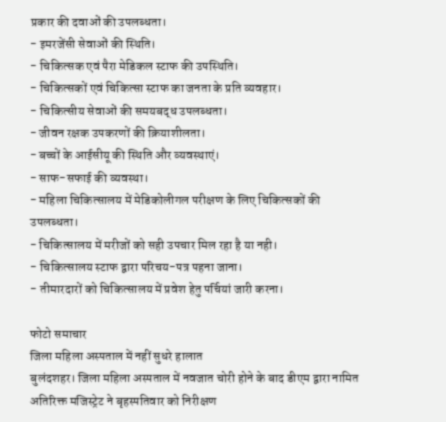प्रकार की दवाओं की उपलब्धता।
- इमरजेंसी सेवाओं की स्थिति।
- चिकित्सक एवं पैरा मेडिकल स्टाफ की उपस्थिति।
- चिकित्सकों एवं चिकित्सा स्टाफ का जनता के प्रति व्यवहार।
- चिकित्सीय सेवाओं की समयबद्ध उपलब्धता।
- जीवन रक्षक उपकरणों की क्रियाशीलता।
- बच्चों के आईसीयू की स्थिति और व्यवस्थाएं।
- साफ-सफाई की व्यवस्था।
- महिला चिकित्सालय में मेडिकोलीगल परीक्षण के लिए चिकित्सकों की उपलब्धता।
- चिकित्सालय में मरीजों को सही उपचार मिल रहा है या नही।
- चिकित्सालय स्टाफ द्वारा परिचय-पत्र पहना जाना।
- तीमारदारों को चिकित्सालय में प्रवेश हेतु पर्चियां जारी करना।

फोटो समाचार
जिला महिला अस्पताल में नहीं सुधरे हालात
बुलंदशहर। जिला महिला अस्पताल में नवजात चोरी होने के बाद डीएम द्वारा नामित अतिरिक्त मजिस्ट्रेट ने बृहस्पतिवार को निरीक्षण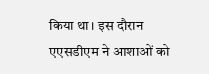किया था। इस दौरान एएसडीएम ने आशाओं को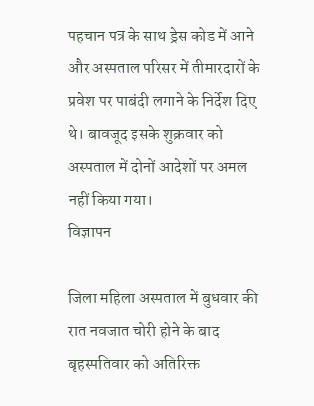पहचान पत्र के साथ ड्रेस कोड में आने और अस्पताल परिसर में तीमारदारों के प्रवेश पर पाबंदी लगाने के निर्देश दिए थे। बावजूद इसके शुक्रवार को अस्पताल में दोनों आदेशों पर अमल नहीं किया गया।
विज्ञापन

जिला महिला अस्पताल में बुधवार की रात नवजात चोरी होने के बाद बृहस्पतिवार को अतिरिक्त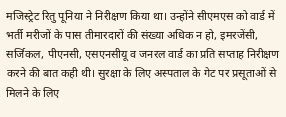मजिस्ट्रेट रितु पूनिया ने निरीक्षण किया था। उन्होंने सीएमएस को वार्ड में भर्ती मरीजों के पास तीमारदारों की संख्या अधिक न हो, इमरजेंसी, सर्जिकल, पीएनसी, एसएनसीयू व जनरल वार्ड का प्रति सप्ताह निरीक्षण करने की बात कही थी। सुरक्षा के लिए अस्पताल के गेट पर प्रसूताओं से मिलने के लिए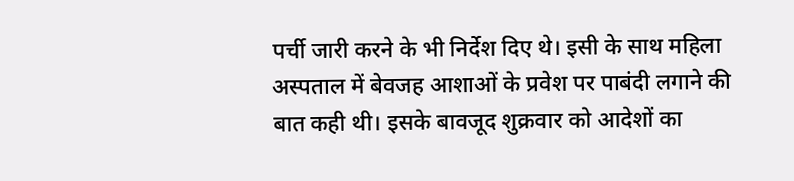पर्ची जारी करने के भी निर्देश दिए थे। इसी के साथ महिला अस्पताल में बेवजह आशाओं के प्रवेश पर पाबंदी लगाने की बात कही थी। इसके बावजूद शुक्रवार को आदेशों का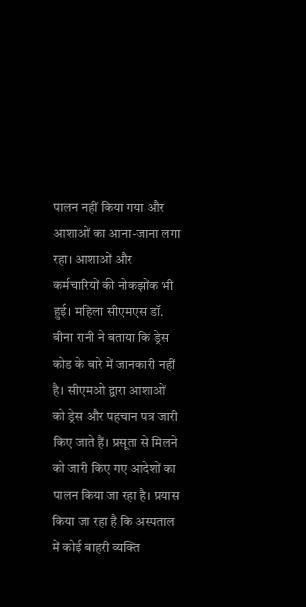पालन नहीं किया गया और आशाओं का आना-जाना लगा रहा। आशाओं और कर्मचारियों की नोकझोंक भी हुई। महिला सीएमएस डॉ. बीना रानी ने बताया कि ड्रेस कोड के बारे में जानकारी नहीं है। सीएमओ द्वारा आशाओं को ड्रेस और पहचान पत्र जारी किए जाते हैं। प्रसूता से मिलने को जारी किए गए आदेशों का पालन किया जा रहा है। प्रयास किया जा रहा है कि अस्पताल में कोई बाहरी व्यक्ति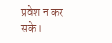प्रवेश न कर सके।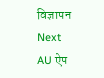विज्ञापन
Next
AU ऐप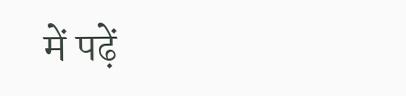में पढ़ें